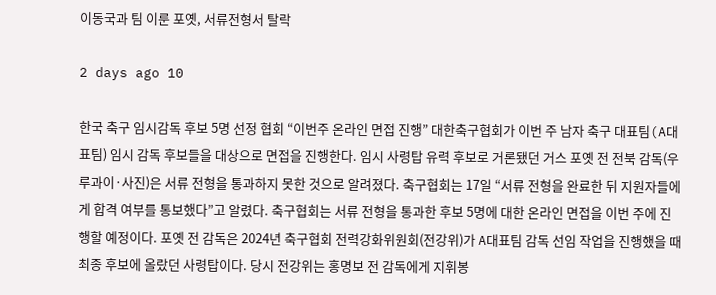이동국과 팀 이룬 포옛, 서류전형서 탈락

2 days ago 10

한국 축구 임시감독 후보 5명 선정 협회 “이번주 온라인 면접 진행” 대한축구협회가 이번 주 남자 축구 대표팀(A대표팀) 임시 감독 후보들을 대상으로 면접을 진행한다. 임시 사령탑 유력 후보로 거론됐던 거스 포옛 전 전북 감독(우루과이·사진)은 서류 전형을 통과하지 못한 것으로 알려졌다. 축구협회는 17일 “서류 전형을 완료한 뒤 지원자들에게 합격 여부를 통보했다”고 알렸다. 축구협회는 서류 전형을 통과한 후보 5명에 대한 온라인 면접을 이번 주에 진행할 예정이다. 포옛 전 감독은 2024년 축구협회 전력강화위원회(전강위)가 A대표팀 감독 선임 작업을 진행했을 때 최종 후보에 올랐던 사령탑이다. 당시 전강위는 홍명보 전 감독에게 지휘봉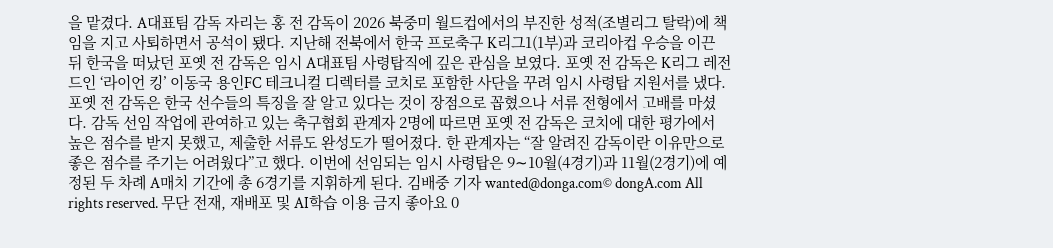을 맡겼다. A대표팀 감독 자리는 홍 전 감독이 2026 북중미 월드컵에서의 부진한 성적(조별리그 탈락)에 책임을 지고 사퇴하면서 공석이 됐다. 지난해 전북에서 한국 프로축구 K리그1(1부)과 코리아컵 우승을 이끈 뒤 한국을 떠났던 포옛 전 감독은 임시 A대표팀 사령탑직에 깊은 관심을 보였다. 포옛 전 감독은 K리그 레전드인 ‘라이언 킹’ 이동국 용인FC 테크니컬 디렉터를 코치로 포함한 사단을 꾸려 임시 사령탑 지원서를 냈다. 포옛 전 감독은 한국 선수들의 특징을 잘 알고 있다는 것이 장점으로 꼽혔으나 서류 전형에서 고배를 마셨다. 감독 선임 작업에 관여하고 있는 축구협회 관계자 2명에 따르면 포옛 전 감독은 코치에 대한 평가에서 높은 점수를 받지 못했고, 제출한 서류도 완성도가 떨어졌다. 한 관계자는 “잘 알려진 감독이란 이유만으로 좋은 점수를 주기는 어려웠다”고 했다. 이번에 선임되는 임시 사령탑은 9∼10월(4경기)과 11월(2경기)에 예정된 두 차례 A매치 기간에 총 6경기를 지휘하게 된다. 김배중 기자 wanted@donga.com© dongA.com All rights reserved. 무단 전재, 재배포 및 AI학습 이용 금지 좋아요 0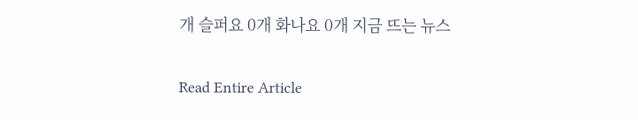개 슬퍼요 0개 화나요 0개 지금 뜨는 뉴스

Read Entire Article